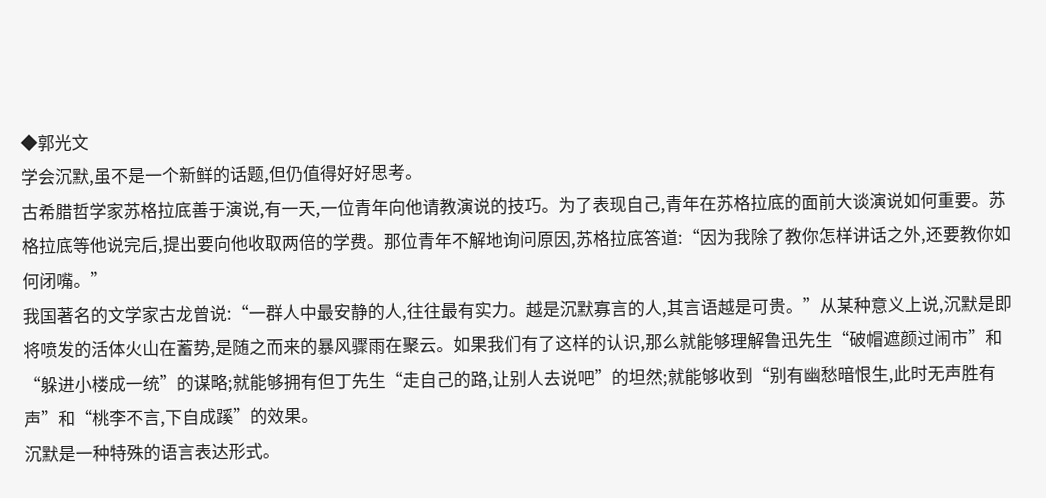◆郭光文
学会沉默,虽不是一个新鲜的话题,但仍值得好好思考。
古希腊哲学家苏格拉底善于演说,有一天,一位青年向他请教演说的技巧。为了表现自己,青年在苏格拉底的面前大谈演说如何重要。苏格拉底等他说完后,提出要向他收取两倍的学费。那位青年不解地询问原因,苏格拉底答道:“因为我除了教你怎样讲话之外,还要教你如何闭嘴。”
我国著名的文学家古龙曾说:“一群人中最安静的人,往往最有实力。越是沉默寡言的人,其言语越是可贵。”从某种意义上说,沉默是即将喷发的活体火山在蓄势,是随之而来的暴风骤雨在聚云。如果我们有了这样的认识,那么就能够理解鲁迅先生“破帽遮颜过闹市”和“躲进小楼成一统”的谋略;就能够拥有但丁先生“走自己的路,让别人去说吧”的坦然;就能够收到“别有幽愁暗恨生,此时无声胜有声”和“桃李不言,下自成蹊”的效果。
沉默是一种特殊的语言表达形式。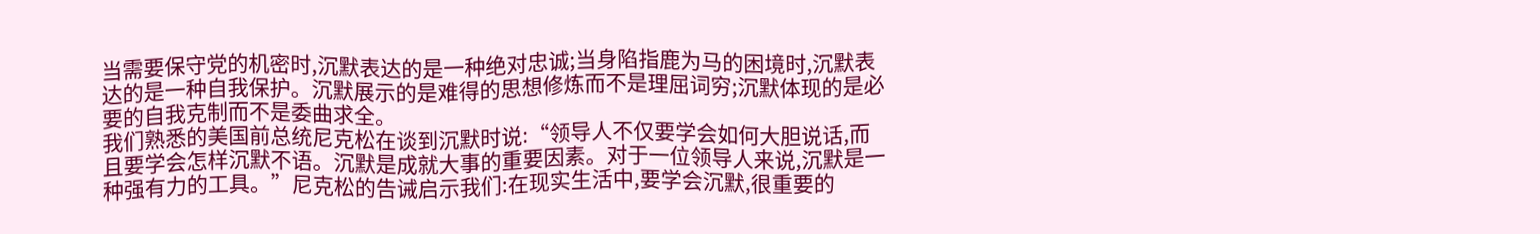当需要保守党的机密时,沉默表达的是一种绝对忠诚;当身陷指鹿为马的困境时,沉默表达的是一种自我保护。沉默展示的是难得的思想修炼而不是理屈词穷;沉默体现的是必要的自我克制而不是委曲求全。
我们熟悉的美国前总统尼克松在谈到沉默时说:“领导人不仅要学会如何大胆说话,而且要学会怎样沉默不语。沉默是成就大事的重要因素。对于一位领导人来说,沉默是一种强有力的工具。”尼克松的告诫启示我们:在现实生活中,要学会沉默,很重要的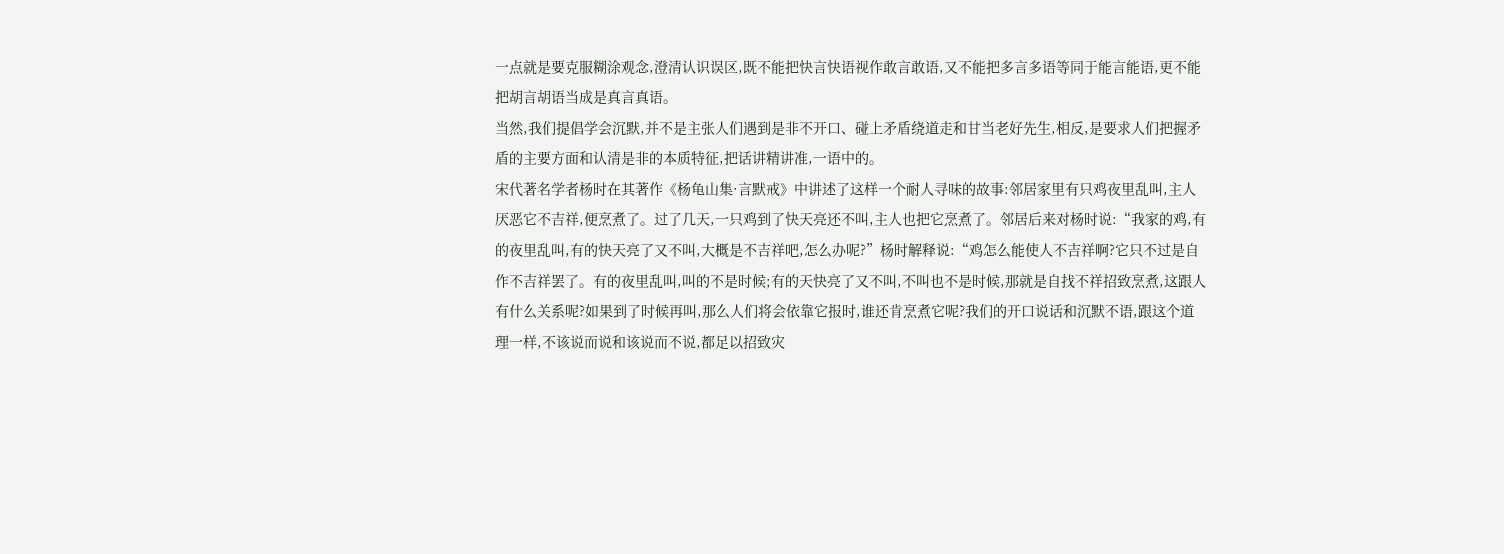一点就是要克服糊涂观念,澄清认识误区,既不能把快言快语视作敢言敢语,又不能把多言多语等同于能言能语,更不能把胡言胡语当成是真言真语。
当然,我们提倡学会沉默,并不是主张人们遇到是非不开口、碰上矛盾绕道走和甘当老好先生,相反,是要求人们把握矛盾的主要方面和认清是非的本质特征,把话讲精讲准,一语中的。
宋代著名学者杨时在其著作《杨龟山集·言默戒》中讲述了这样一个耐人寻味的故事:邻居家里有只鸡夜里乱叫,主人厌恶它不吉祥,便烹煮了。过了几天,一只鸡到了快天亮还不叫,主人也把它烹煮了。邻居后来对杨时说:“我家的鸡,有的夜里乱叫,有的快天亮了又不叫,大概是不吉祥吧,怎么办呢?”杨时解释说:“鸡怎么能使人不吉祥啊?它只不过是自作不吉祥罢了。有的夜里乱叫,叫的不是时候;有的天快亮了又不叫,不叫也不是时候,那就是自找不祥招致烹煮,这跟人有什么关系呢?如果到了时候再叫,那么人们将会依靠它报时,谁还肯烹煮它呢?我们的开口说话和沉默不语,跟这个道理一样,不该说而说和该说而不说,都足以招致灾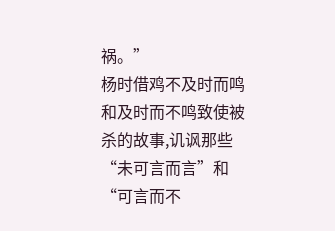祸。”
杨时借鸡不及时而鸣和及时而不鸣致使被杀的故事,讥讽那些“未可言而言”和“可言而不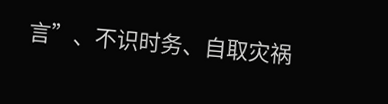言”、不识时务、自取灾祸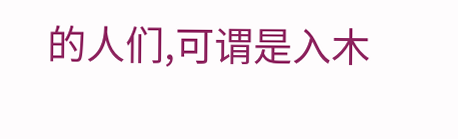的人们,可谓是入木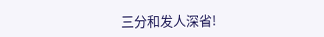三分和发人深省!